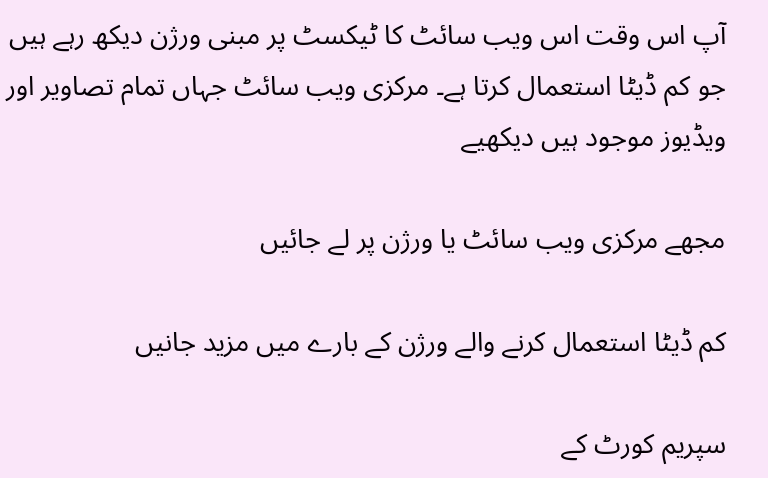آپ اس وقت اس ویب سائٹ کا ٹیکسٹ پر مبنی ورژن دیکھ رہے ہیں جو کم ڈیٹا استعمال کرتا ہے۔ مرکزی ویب سائٹ جہاں تمام تصاویر اور ویڈیوز موجود ہیں دیکھیے

مجھے مرکزی ویب سائٹ یا ورژن پر لے جائیں

کم ڈیٹا استعمال کرنے والے ورژن کے بارے میں مزید جانیں

سپریم کورٹ کے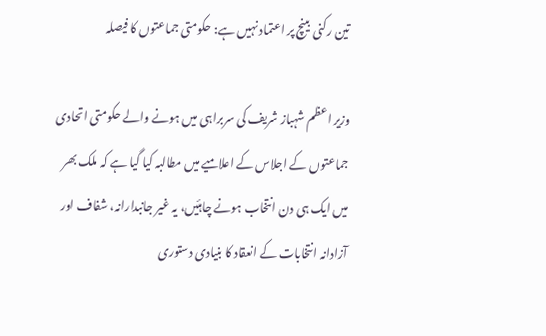تین رکنی بینچ پر اعتماد نہیں ہے: حکومتی جماعتوں کا فیصلہ

وزیر اعظم شہباز شریف کی سربراہی میں ہونے والے حکومتی اتحادی جماعتوں کے اجلاس کے اعلامیے میں مطالبہ کیا گیا ہے کہ ملک بھر میں ایک ہی دن انتخاب ہونے چاہئیں، یہ غیر جانبدارانہ، شفاف اور آزادانہ انتخابات کے انعقاد کا بنیادی دستوری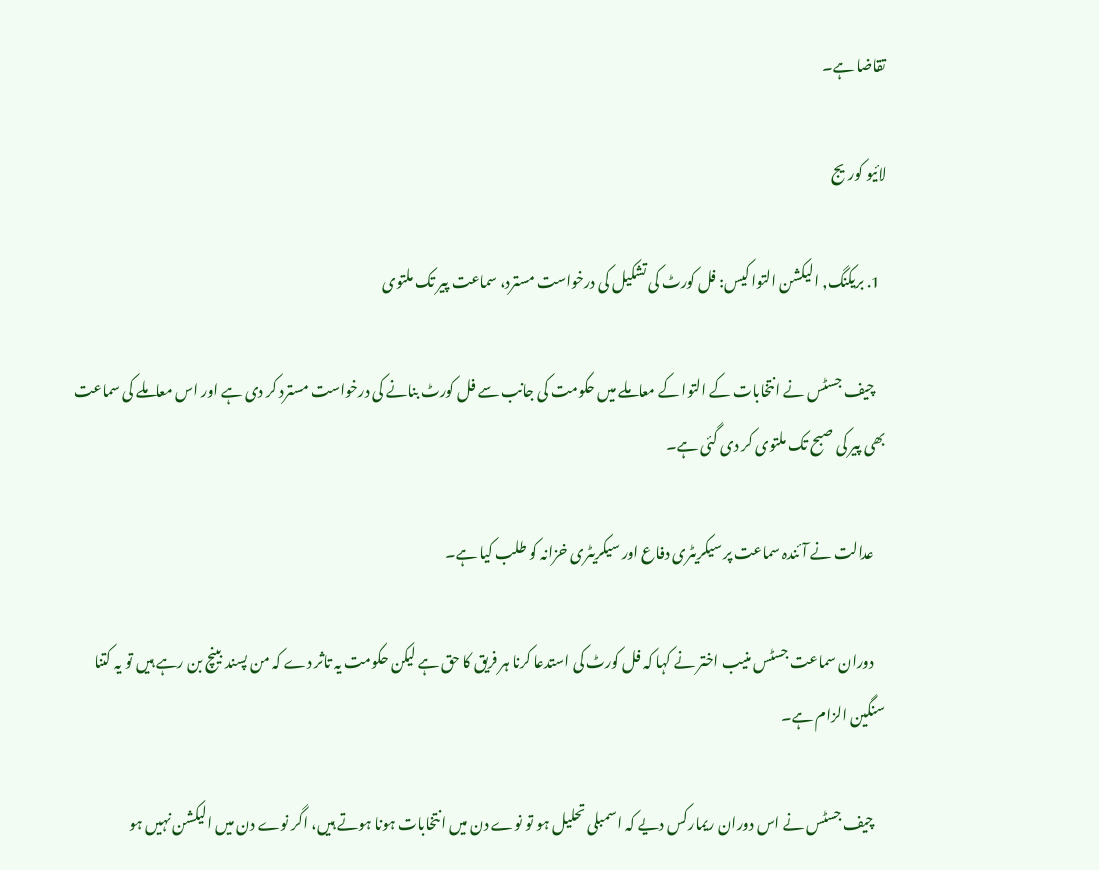تقاضا ہے۔

لائیو کوریج

  1. بریکنگ, الیکشن التوا کیس: فل کورٹ کی تشکیل کی درخواست مسترد، سماعت پیر تک ملتوی

    چیف جسٹس نے انتخابات کے التوا کے معاملے میں حکومت کی جانب سے فل کورٹ بنانے کی درخواست مسترد کر دی ہے اور اس معاملے کی سماعت بھی پیر کی صبح تک ملتوی کر دی گئی ہے۔

    عدالت نے آئندہ سماعت پر سیکریٹری دفاع اور سیکریٹری خزانہ کو طلب کیا ہے۔

    دوران سماعت جسٹس منیب اختر نے کہا کہ فل کورٹ کی استدعا کرنا ہر فریق کا حق ہے لیکن حکومت یہ تاثر دے کہ من پسند بینچ بن رہے ہیں تو یہ کتنا سنگین الزام ہے۔

    چیف جسٹس نے اس دوران ریمارکس دیے کہ اسمبلی تحلیل ہو تو نوے دن میں انتخابات ہونا ہوتے ہیں، اگر نوے دن میں الیکشن نہیں ہو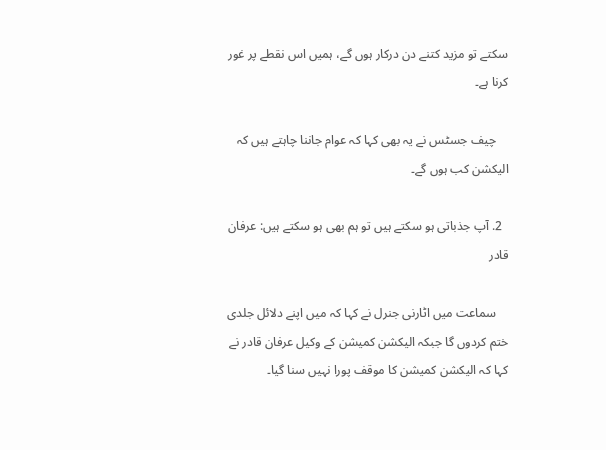سکتے تو مزید کتنے دن درکار ہوں گے، ہمیں اس نقطے پر غور کرنا ہے۔

    چیف جسٹس نے یہ بھی کہا کہ عوام جاننا چاہتے ہیں کہ الیکشن کب ہوں گے۔

  2. آپ جذباتی ہو سکتے ہیں تو ہم بھی ہو سکتے ہیں: عرفان قادر

    سماعت میں اٹارنی جنرل نے کہا کہ میں اپنے دلائل جلدی ختم کردوں گا جبکہ الیکشن کمیشن کے وکیل عرفان قادر نے کہا کہ الیکشن کمیشن کا موقف پورا نہیں سنا گیا۔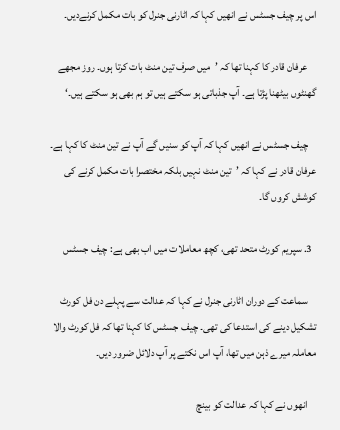اس پر چیف جسٹس نے انھیں کہا کہ اٹارنی جنرل کو بات مکمل کرنےدیں۔

    عرفان قادر کا کہنا تھا کہ ’میں صرف تین منٹ بات کرتا ہوں۔ روز مجھے گھنٹوں بیٹھنا پڑتا ہے۔ آپ جذباتی ہو سکتے ہیں تو ہم بھی ہو سکتے ہیں۔‘

    چیف جسٹس نے انھیں کہا کہ آپ کو سنیں گے آپ نے تین منٹ کا کہا ہے۔ عرفان قادر نے کہا کہ ’تین منٹ نہیں بلکہ مختصرا بات مکمل کرنے کی کوشش کروں گا۔

  3. سپریم کورٹ متحد تھی، کچھ معاملات میں اب بھی ہے: چیف جسٹس

    سماعت کے دوران اٹارنی جنرل نے کہا کہ عدالت سے پہلے دن فل کورٹ تشکیل دینے کی استدعا کی تھی۔ چیف جسٹس کا کہنا تھا کہ فل کورٹ والا معاملہ میرے ذہن میں تھا، آپ اس نکتے پر آپ دلائل ضرور دیں۔

    انھوں نے کہا کہ عدالت کو بینچ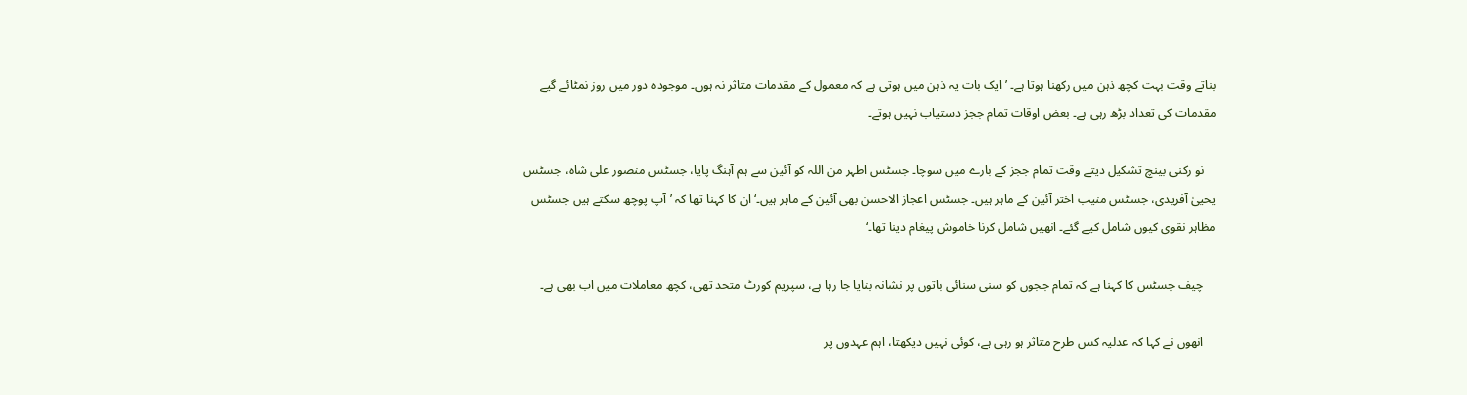بناتے وقت بہت کچھ ذہن میں رکھنا ہوتا ہے۔ ’ایک بات یہ ذہن میں ہوتی ہے کہ معمول کے مقدمات متاثر نہ ہوں۔ موجودہ دور میں روز نمٹائے گیے مقدمات کی تعداد بڑھ رہی ہے۔ بعض اوقات تمام ججز دستیاب نہیں ہوتے۔

    نو رکنی بینچ تشکیل دیتے وقت تمام ججز کے بارے میں سوچا۔ جسٹس اطہر من اللہ کو آئین سے ہم آہنگ پایا، جسٹس منصور علی شاہ، جسٹس یحییٰ آفریدی، جسٹس منیب اختر آئین کے ماہر ہیں۔ جسٹس اعجاز الاحسن بھی آئین کے ماہر ہیں۔‘ ان کا کہنا تھا کہ ’آپ پوچھ سکتے ہیں جسٹس مظاہر نقوی کیوں شامل کیے گئے۔ انھیں شامل کرنا خاموش پیغام دینا تھا۔‘

    چیف جسٹس کا کہنا ہے کہ تمام ججوں کو سنی سنائی باتوں پر نشانہ بنایا جا رہا ہے، سپریم کورٹ متحد تھی، کچھ معاملات میں اب بھی ہے۔

    انھوں نے کہا کہ عدلیہ کس طرح متاثر ہو رہی ہے، کوئی نہیں دیکھتا، اہم عہدوں پر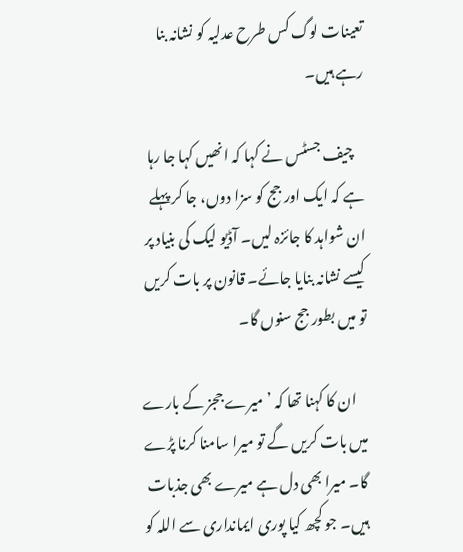تعینات لوگ کس طرح عدلیہ کو نشانہ بنا رہے ہیں۔

    چیف جسٹس نے کہا کہ انھیں کہا جا رہا ہے کہ ایک اور جج کو سزا دوں، جا کر پہلے ان شواہد کا جائزہ لیں۔ آڈیو لیک کی بنیاد پر کیسے نشانہ بنایا جائے۔ قانون پر بات کریں تو میں بطور جج سنوں گا۔

    ان کا کہنا تھا کہ ’میرے ججز کے بارے میں بات کریں گے تو میرا سامنا کرنا پڑے گا۔ میرا بھی دل ہے میرے بھی جذبات ہیں۔ جو کچھ کیا پوری ایمانداری سے اللہ کو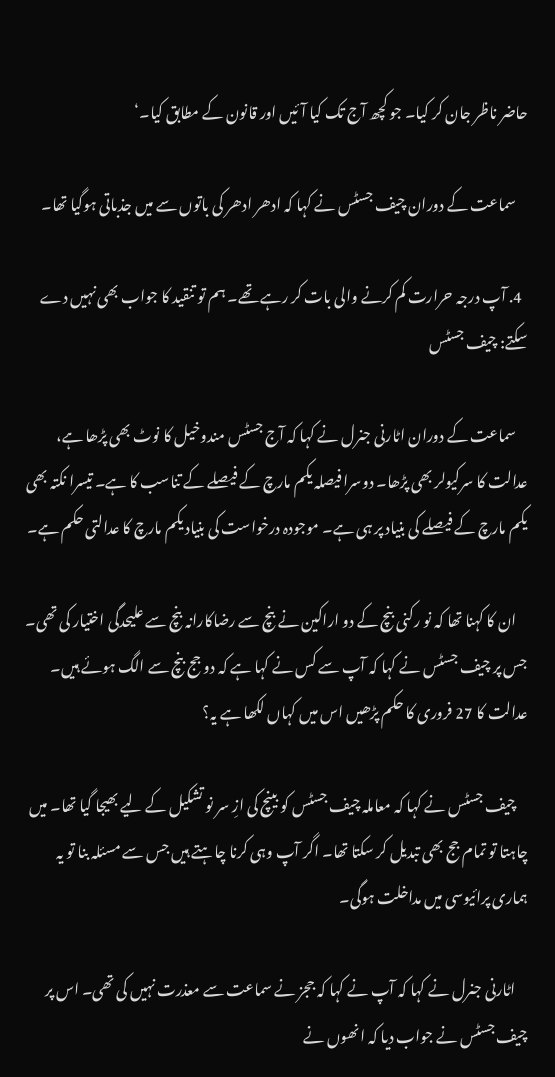حاضر ناظر جان کر کیا۔ جو کچھ آج تک کیا آئیں اور قانون کے مطابق کیا۔‘

    سماعت کے دوران چیف جسٹس نے کہا کہ ادھر ادھر کی باتوں سے میں جذباتی ہوگیا تھا۔

  4. آپ درجہ حرارت کم کرنے والی بات کر رہے تھے۔ ہم تو تنقید کا جواب بھی نہیں دے سکتے: چیف جسٹس

    سماعت کے دوران اٹارنی جنرل نے کہا کہ آج جسٹس مندوخیل کا نوٹ بھی پڑھا ہے، عدالت کا سرکیولر بھی پڑھا۔ دوسرا فیصلہ یکم مارچ کے فیصلے کے تناسب کا ہے۔ تیسرا نکتہ بھی یکم مارچ کے فیصلے کی بنیاد پر ہی ہے۔ موجودہ درخواست کی بنیاد یکم مارچ کا عدالتی حکم ہے۔

    ان کا کہنا تھا کہ نو رکنی بنچ کے دو اراکین نے بنچ سے رضاکارانہ بنچ سے علیحدگی اختیار کی تھی۔ جس پر چیف جسٹس نے کہا کہ آپ سے کس نے کہا ہے کہ دو جج بنچ سے الگ ہوئے ہیں۔ عدالت کا 27 فروری کا حکم پڑھیں اس میں کہاں لکھا ہے یہ؟

    چیف جسٹس نے کہا کہ معاملہ چیف جسٹس کو بینچ کی ازِ سر نو تشکیل کے لیے بھیجا گیا تھا۔ میں چاہتا تو تمام جج بھی تبدیل کر سکتا تھا۔ اگر آپ وہی کرنا چاہتے ہیں جس سے مسئلہ بنا تو یہ ہماری پرائیوسی میں مداخلت ہوگی۔

    اٹارنی جنرل نے کہا کہ آپ نے کہا کہ ججز نے سماعت سے معذرت نہیں کی تھی۔ اس پر چیف جسٹس نے جواب دیا کہ انھوں نے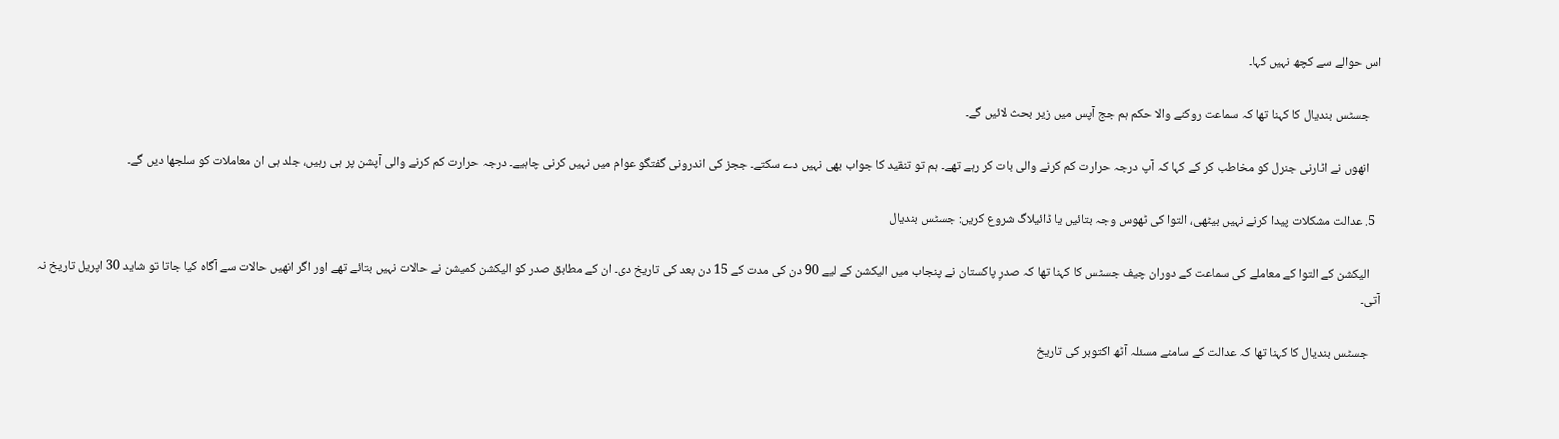اس حوالے سے کچھ نہیں کہا۔

    جسٹس بندیال کا کہنا تھا کہ سماعت روکنے والا حکم ہم جج آپس میں زیر بحث لائیں گے۔

    انھوں نے اٹارنی جنرل کو مخاطب کر کے کہا کہ آپ درجہ حرارت کم کرنے والی بات کر رہے تھے۔ ہم تو تنقید کا جواب بھی نہیں دے سکتے۔ ججز کی اندرونی گفتگو عوام میں نہیں کرنی چاہیے۔ درجہ حرارت کم کرنے والی آپشن پر ہی رہیں، جلد ہی ان معاملات کو سلجھا دیں گے۔

  5. عدالت مشکلات پیدا کرنے نہیں بیٹھی، التوا کی ٹھوس وجہ بتائیں یا ڈائیلاگ شروع کریں: جسٹس بندیال

    الیکشن کے التوا کے معاملے کی سماعت کے دوران چیف جسٹس کا کہنا تھا کہ صدرِ پاکستان نے پنجاب میں الیکشن کے لیے 90 دن کی مدت کے 15 دن بعد کی تاریخ دی۔ ان کے مطابق صدر کو الیکشن کمیشن نے حالات نہیں بتائے تھے اور اگر انھیں حالات سے آگاہ کیا جاتا تو شاید 30 اپریل تاریخ نہ آتی۔

    جسٹس بندیال کا کہنا تھا کہ عدالت کے سامنے مسئلہ آٹھ اکتوبر کی تاریخ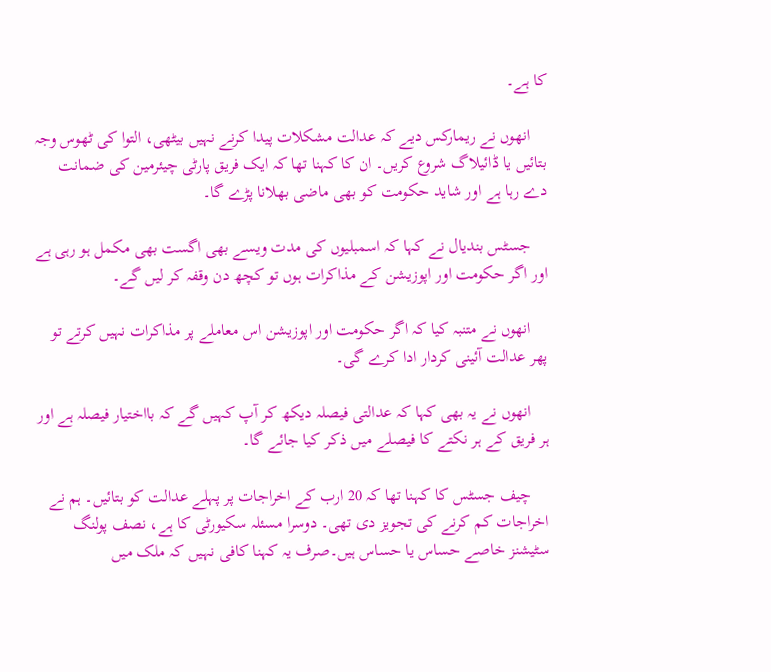کا ہے۔

    انھوں نے ریمارکس دیے کہ عدالت مشکلات پیدا کرنے نہیں بیٹھی، التوا کی ٹھوس وجہ بتائیں یا ڈائیلاگ شروع کریں۔ ان کا کہنا تھا کہ ایک فریق پارٹی چیئرمین کی ضمانت دے رہا ہے اور شاید حکومت کو بھی ماضی بھلانا پڑے گا۔

    جسٹس بندیال نے کہا کہ اسمبلیوں کی مدت ویسے بھی اگست بھی مکمل ہو رہی ہے اور اگر حکومت اور اپوزیشن کے مذاکرات ہوں تو کچھ دن وقفہ کر لیں گے۔

    انھوں نے متنبہ کیا کہ اگر حکومت اور اپوزیشن اس معاملے پر مذاکرات نہیں کرتے تو پھر عدالت آئینی کردار ادا کرے گی۔

    انھوں نے یہ بھی کہا کہ عدالتی فیصلہ دیکھ کر آپ کہیں گے کہ بااختیار فیصلہ ہے اور ہر فریق کے ہر نکتے کا فیصلے میں ذکر کیا جائے گا۔

    چیف جسٹس کا کہنا تھا کہ 20 ارب کے اخراجات پر پہلے عدالت کو بتائیں۔ ہم نے اخراجات کم کرنے کی تجویز دی تھی۔ دوسرا مسئلہ سکیورٹی کا ہے، نصف پولنگ سٹیشنز خاصے حساس یا حساس ہیں۔صرف یہ کہنا کافی نہیں کہ ملک میں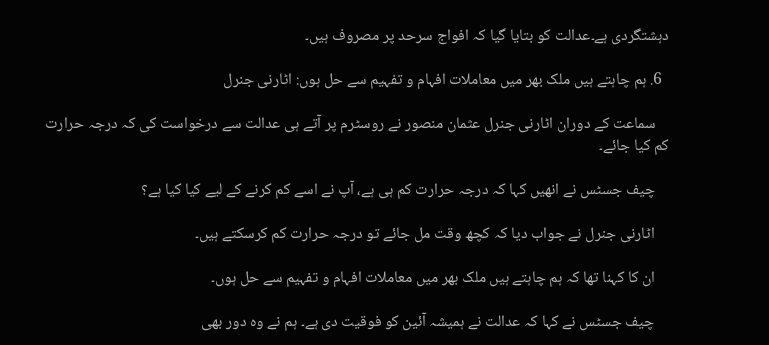دہشتگردی ہے۔عدالت کو بتایا گیا کہ افواج سرحد پر مصروف ہیں۔

  6. ہم چاہتے ہیں ملک بھر میں معاملات افہام و تفہیم سے حل ہوں: اٹارنی جنرل

    سماعت کے دوران اٹارنی جنرل عثمان منصور نے روسٹرم پر آتے ہی عدالت سے درخواست کی کہ درجہ حرارت کم کیا جائے۔

    چیف جسٹس نے انھیں کہا کہ درجہ حرارت کم ہی ہے، آپ نے اسے کم کرنے کے لیے کیا کیا ہے؟

    اٹارنی جنرل نے جواب دیا کہ کچھ وقت مل جائے تو درجہ حرارت کم کرسکتے ہیں۔

    ان کا کہنا تھا کہ ہم چاہتے ہیں ملک بھر میں معاملات افہام و تفہیم سے حل ہوں۔

    چیف جسٹس نے کہا کہ عدالت نے ہمیشہ آئین کو فوقیت دی ہے۔ ہم نے وہ دور بھی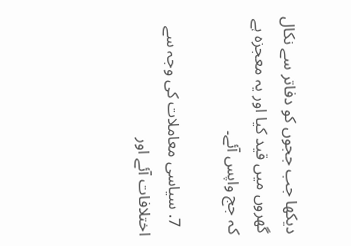دیکھا جب ججوں کو دفاتر سے نکال گھروں میں قید کیا اور یہ معجزہ ہے کہ جج واپس آئے۔

  7. سیاسی معاملات کی وجہ سے اختلافات آئے اور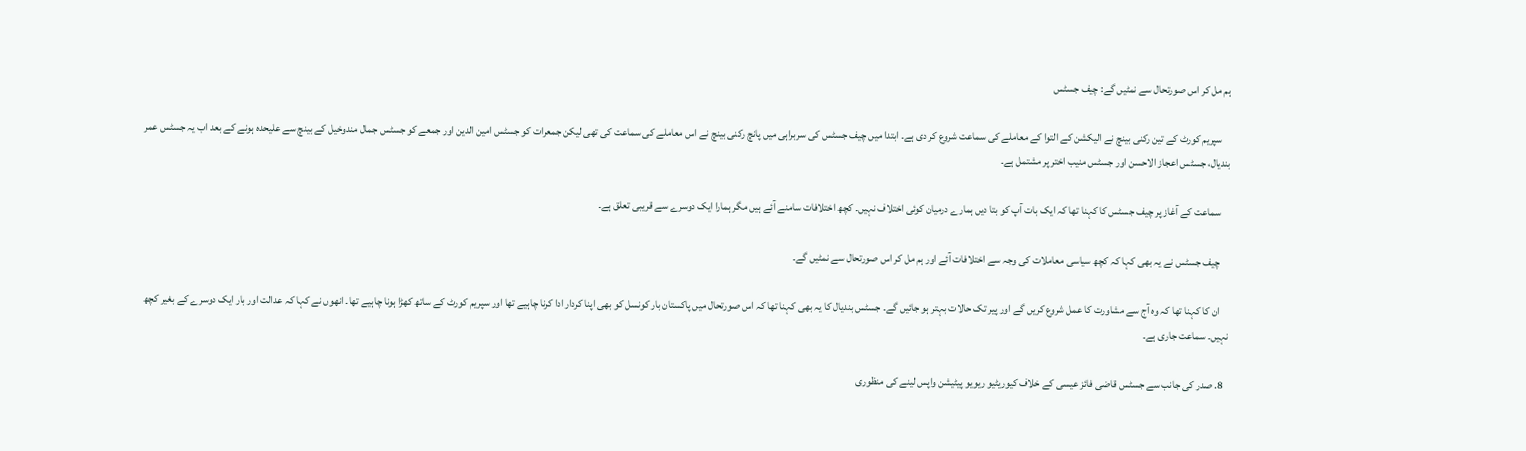ہم مل کر اس صورتحال سے نمٹیں گے: چیف جسٹس

    سپریم کورٹ کے تین رکنی بینچ نے الیکشن کے التوا کے معاملے کی سماعت شروع کر دی ہے۔ ابتدا میں چیف جسٹس کی سربراہی میں پانچ رکنی بینچ نے اس معاملے کی سماعت کی تھی لیکن جمعرات کو جسٹس امین الدین اور جمعے کو جسٹس جمال مندوخیل کے بینچ سے علیحدہ ہونے کے بعد اب یہ جسٹس عمر بندیال، جسٹس اعجاز الاحسن اور جسٹس منیب اختر پر مشتمل ہے۔

    سماعت کے آغاز پر چیف جسٹس کا کہنا تھا کہ ایک بات آپ کو بتا دیں ہمارے درمیان کوئی اختلاف نہیں۔ کچھ اختلافات سامنے آئے ہیں مگر ہمارا ایک دوسرے سے قریبی تعلق ہے۔

    چیف جسٹس نے یہ بھی کہا کہ کچھ سیاسی معاملات کی وجہ سے اختلافات آئے اور ہم مل کر اس صورتحال سے نمٹیں گے۔

    ان کا کہنا تھا کہ وہ آج سے مشاورت کا عمل شروع کریں گے اور پیر تک حالات بہتر ہو جائیں گے۔ جسٹس بندیال کا یہ بھی کہنا تھا کہ اس صورتحال میں پاکستان بار کونسل کو بھی اپنا کردار ادا کرنا چاہیے تھا اور سپریم کورٹ کے ساتھ کھڑا ہونا چاہیے تھا۔ انھوں نے کہا کہ عدالت اور بار ایک دوسرے کے بغیر کچھ نہیں۔ سماعت جاری ہے۔

  8. صدر کی جانب سے جسٹس قاضی فائز عیسی کے خلاف کیوریٹیو ریویو پیٹیشن واپس لینے کی منظوری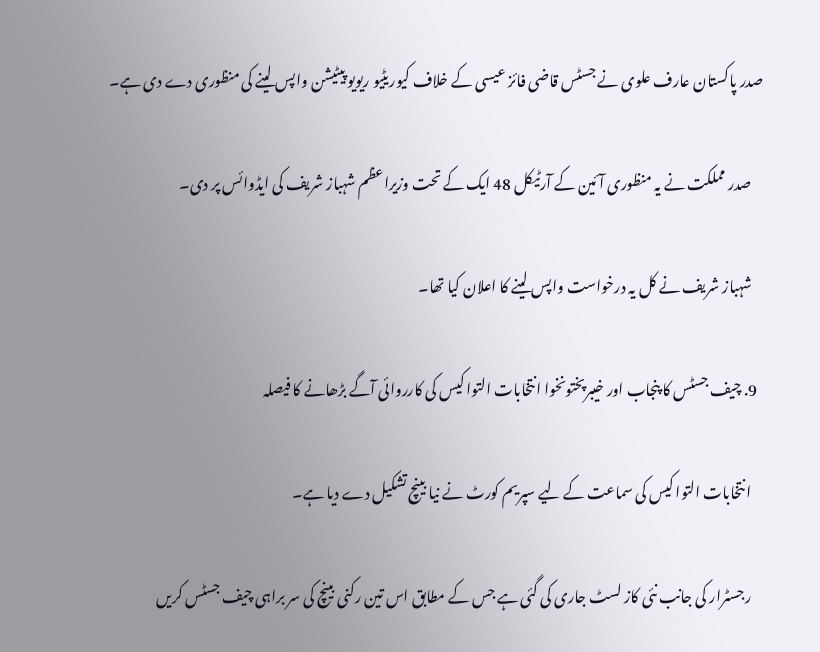صدر پاکستان عارف علوی نے جسٹس قاضی فائز عیسی کے خلاف کیوریٹیو ریویو پیٹیشن واپس لینے کی منظوری دے دی ہے۔

    صدر مملکت نے یہ منظوری آئین کے آرٹیکل 48 ایک کے تحت وزیراعظم شہباز شریف کی ایڈوائس پر دی۔

    شہباز شریف نے کل یہ درخواست واپس لینے کا اعلان کیا تھا۔

  9. چیف جسٹس کا پنجاب اور خیبرپختونخوا انتخابات التوا کیس کی کارروائی آگے بڑھانے کا فیصلہ

    انتخابات التوا کیس کی سماعت کے لیے سپریم کورٹ نے نیا بینچ تشکیل دے دیا ہے۔

    رجسٹرار کی جانب نئی کاز لسٹ جاری کی گئی ہے جس کے مطابق اس تین رکنی بینچ کی سر براہی چیف جسٹس کریں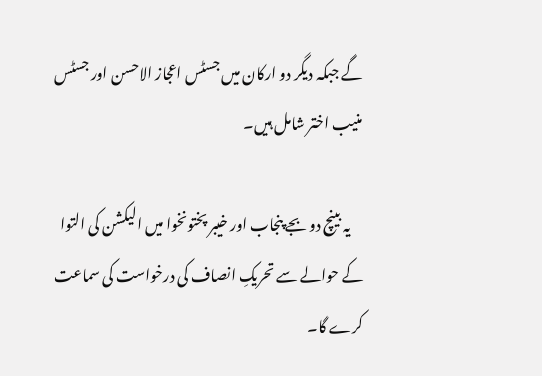گے جبکہ دیگر دو ارکان میں جسٹس اعجاز الاحسن اور جسٹس منیب اختر شامل ہیں۔

    یہ بینچ دو بجے پنجاب اور خیبر پختونخوا میں الیکشن کی التوا کے حوالے سے تحریکِ انصاف کی درخواست کی سماعت کرے گا۔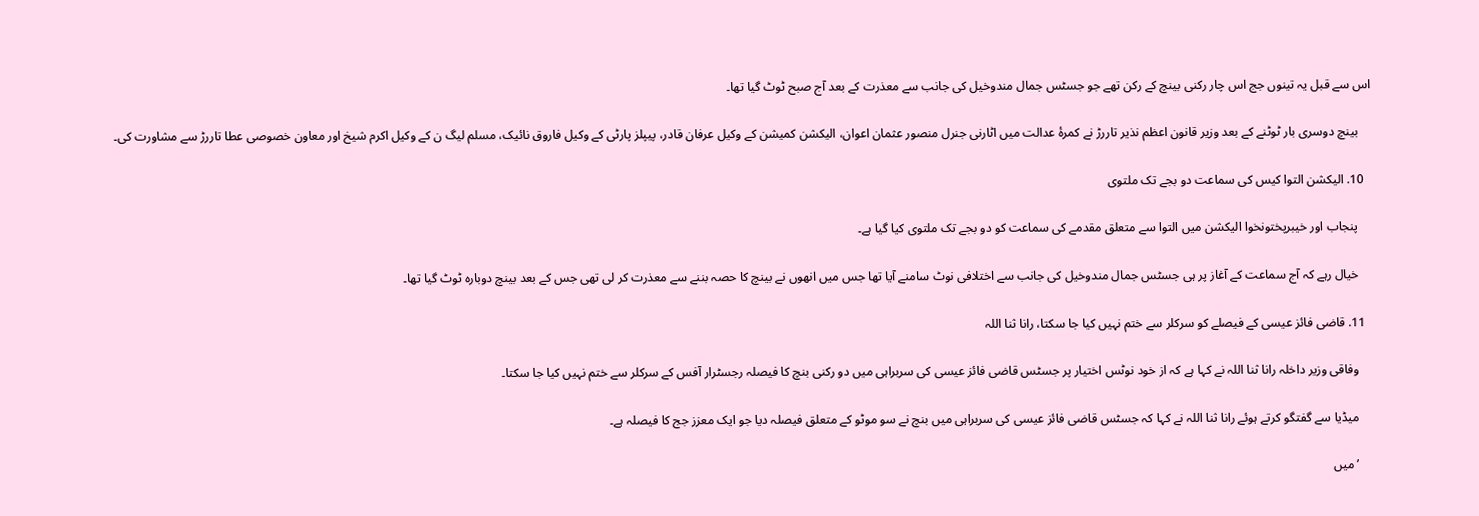اس سے قبل یہ تینوں جج اس چار رکنی بینچ کے رکن تھے جو جسٹس جمال مندوخیل کی جانب سے معذرت کے بعد آج صبح ٹوٹ گیا تھا۔

    بینچ دوسری بار ٹوٹنے کے بعد وزیر قانون اعظم نذیر تاررڑ نے کمرۂ عدالت میں اٹارنی جنرل منصور عثمان اعوان، الیکشن کمیشن کے وکیل عرفان قادر، پیپلز پارٹی کے وکیل فاروق نائیک، مسلم لیگ ن کے وکیل اکرم شیخ اور معاون خصوصی عطا تاررڑ سے مشاورت کی۔

  10. الیکشن التوا کیس کی سماعت دو بجے تک ملتوی

    پنجاب اور خیبرپختونخوا الیکشن میں التوا سے متعلق مقدمے کی سماعت کو دو بجے تک ملتوی کیا گیا ہے۔

    خیال رہے کہ آج سماعت کے آغاز پر ہی جسٹس جمال مندوخیل کی جانب سے اختلافی نوٹ سامنے آیا تھا جس میں انھوں نے بینچ کا حصہ بننے سے معذرت کر لی تھی جس کے بعد بینچ دوبارہ ٹوٹ گیا تھا۔

  11. قاضی فائز عیسی کے فیصلے کو سرکلر سے ختم نہیں کیا جا سکتا، رانا ثنا اللہ

    وفاقی وزیر داخلہ رانا ثنا اللہ نے کہا ہے کہ از خود نوٹس اختیار پر جسٹس قاضی فائز عیسی کی سربراہی میں دو رکنی بنچ کا فیصلہ رجسٹرار آفس کے سرکلر سے ختم نہیں کیا جا سکتا۔

    میڈیا سے گفتگو کرتے ہوئے رانا ثنا اللہ نے کہا کہ جسٹس قاضی فائز عیسی کی سربراہی میں بنچ نے سو موٹو کے متعلق فیصلہ دیا جو ایک معزز جج کا فیصلہ ہے۔

    ’میں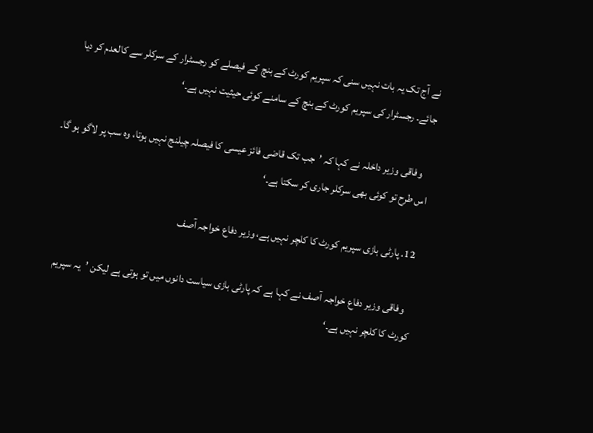نے آج تک یہ بات نہیں سنی کہ سپریم کورٹ کے بنچ کے فیصلے کو رجسٹرار کے سرکلر سے کالعدم کر دیا جائے۔ رجسٹرار کی سپریم کورٹ کے بنچ کے سامنے کوئی حیثیت نہیں ہے۔‘

    وفاقی وزیر داخلہ نے کہا کہ ’جب تک قاضی فائز عیسی کا فیصلہ چیلنج نہیں ہوتا، وہ سب پر لاگو ہو گا۔ اس طرح تو کوئی بھی سرکلر جاری کر سکتا ہے۔‘

  12. پارٹی بازی سپریم کورٹ کا کلچر نہیں ہے، وزیر دفاع خواجہ آصف

    وفاقی وزیر دفاع خواجہ آصف نے کہا ہے کہ پارٹی بازی سیاست دانوں میں تو ہوتی ہے لیکن ’یہ سپریم کورٹ کا کلچر نہیں ہے۔‘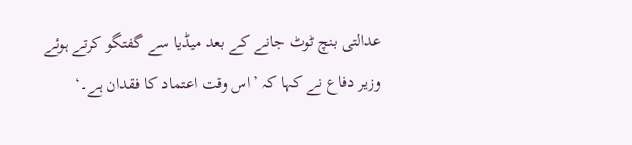عدالتی بنچ ٹوٹ جانے کے بعد میڈیا سے گفتگو کرتے ہوئے وزیر دفاع نے کہا کہ ’اس وقت اعتماد کا فقدان ہے۔‘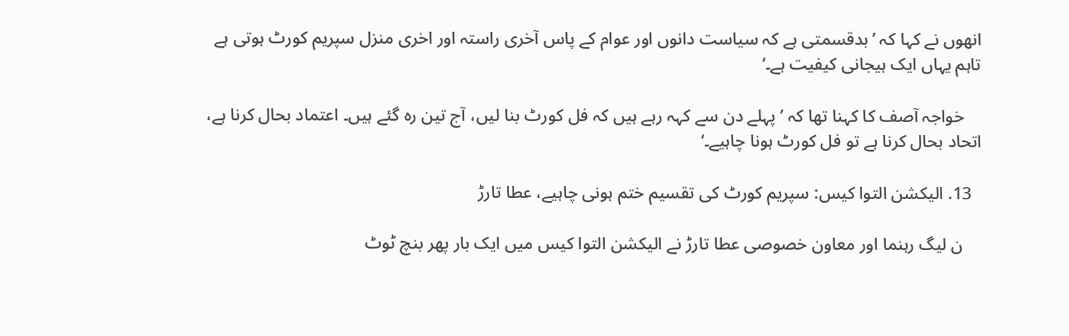انھوں نے کہا کہ ’بدقسمتی ہے کہ سیاست دانوں اور عوام کے پاس آخری راستہ اور اخری منزل سپریم کورٹ ہوتی ہے تاہم یہاں ایک ہیجانی کیفیت ہے۔‘

    خواجہ آصف کا کہنا تھا کہ ’پہلے دن سے کہہ رہے ہیں کہ فل کورٹ بنا لیں، آج تین رہ گئے ہیں۔ اعتماد بحال کرنا ہے، اتحاد بحال کرنا ہے تو فل کورٹ ہونا چاہیے۔‘

  13. الیکشن التوا کیس: سپریم کورٹ کی تقسیم ختم ہونی چاہیے، عطا تارڑ

    ن لیگ رہنما اور معاون خصوصی عطا تارڑ نے الیکشن التوا کیس میں ایک بار پھر بنچ ٹوٹ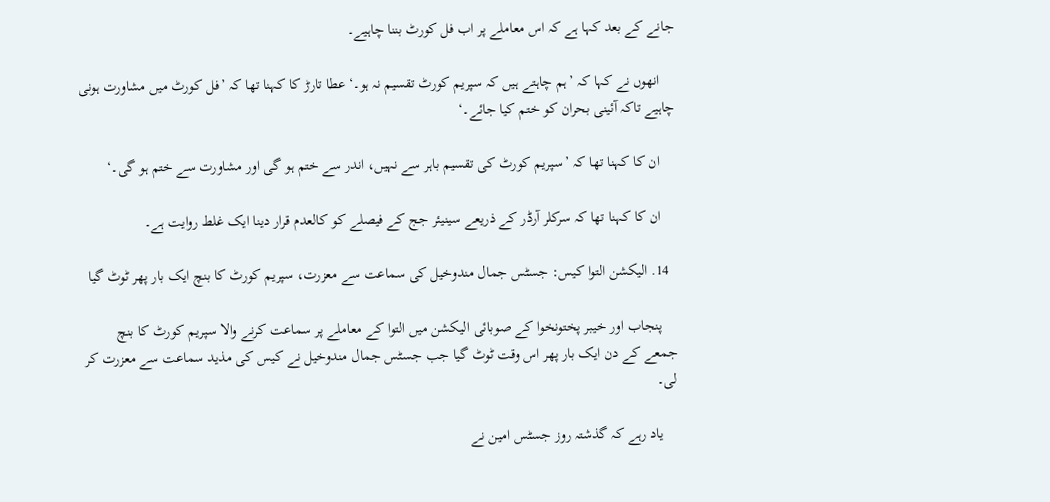جانے کے بعد کہا ہے کہ اس معاملے پر اب فل کورٹ بننا چاہیے۔

    انھوں نے کہا کہ ’ہم چاہتے ہیں کہ سپریم کورٹ تقسیم نہ ہو۔‘ عطا تارڑ کا کہنا تھا کہ ’فل کورٹ میں مشاورت ہونی چاہیے تاکہ آئینی بحران کو ختم کیا جائے۔‘

    ان کا کہنا تھا کہ ’سپریم کورٹ کی تقسیم باہر سے نہیں، اندر سے ختم ہو گی اور مشاورت سے ختم ہو گی۔‘

    ان کا کہنا تھا کہ سرکلر آرڈر کے ذریعے سینیئر جج کے فیصلے کو کالعدم قرار دینا ایک غلط روایت ہے۔

  14. الیکشن التوا کیس: جسٹس جمال مندوخیل کی سماعت سے معزرت، سپریم کورٹ کا بنچ ایک بار پھر ٹوٹ گیا

    پنجاب اور خیبر پختونخوا کے صوبائی الیکشن میں التوا کے معاملے پر سماعت کرنے والا سپریم کورٹ کا بنچ جمعے کے دن ایک بار پھر اس وقت ٹوٹ گیا جب جسٹس جمال مندوخیل نے کیس کی مذید سماعت سے معزرت کر لی۔

    یاد رہے کہ گذشتہ روز جسٹس امین نے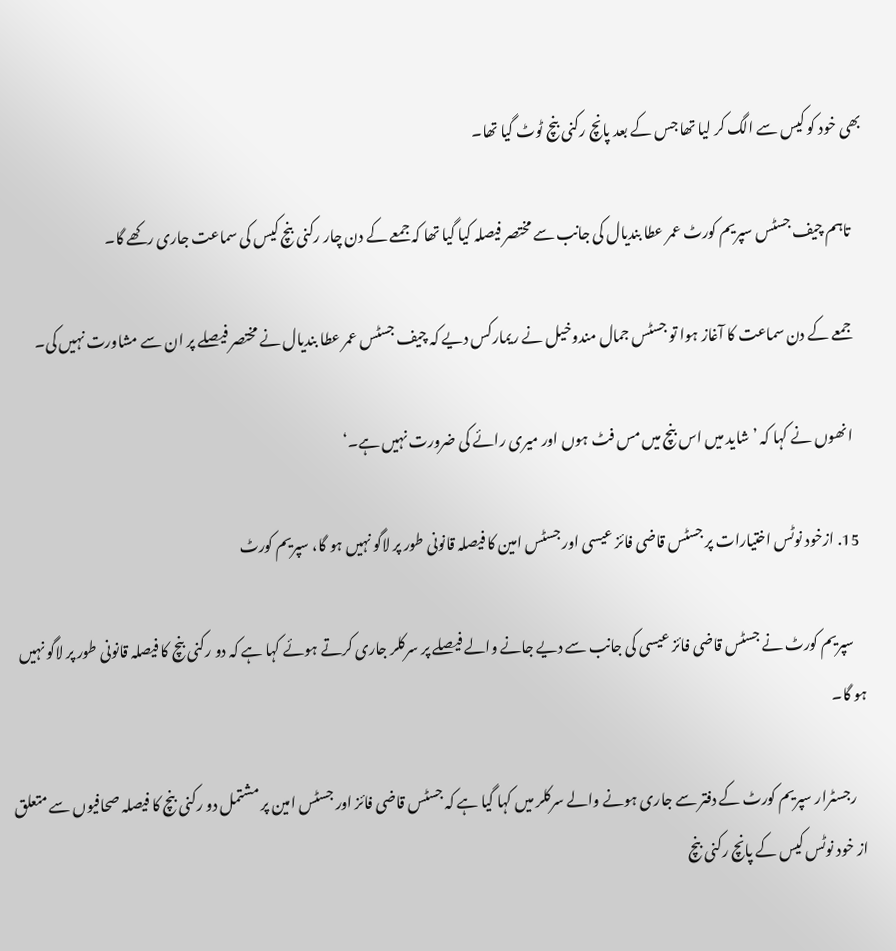بھی خود کو کیس سے الگ کر لیا تھا جس کے بعد پانچ رکنی بنچ ٹوٹ گیا تھا۔

    تاہم چیف جسٹس سپریم کورٹ عمر عطا بندیال کی جانب سے مختصر فیصلہ کیا گیا تھا کہ جمعے کے دن چار رکنی بنچ کیس کی سماعت جاری رکھے گا۔

    جمعے کے دن سماعت کا آغاز ہوا تو جسٹس جمال مندوخیل نے ریمارکس دیے کہ چیف جسٹس عمر عطا بندیال نے مختصر فیصلے پر ان سے مشاورت نہیں کی۔

    انھوں نے کہا کہ ’شاید میں اس بنچ میں مس فٹ ہوں اور میری رائے کی ضرورت نہیں ہے۔‘

  15. ازخود نوٹس اختیارات پر جسٹس قاضی فائز عیسی اور جسٹس امین کا فیصلہ قانونی طور پر لاگو نہیں ہو گا، سپریم کورٹ

    سپریم کورٹ نے جسٹس قاضی فائز عیسی کی جانب سے دیے جانے والے فیصلے پر سرکلر جاری کرتے ہوئے کہا ہے کہ دو رکنی بنچ کا فیصلہ قانونی طور پر لاگو نہیں ہو گا۔

    رجسٹرار سپریم کورٹ کے دفتر سے جاری ہونے والے سرکلر میں کہا گیا ہے کہ جسٹس قاضی فائز اور جسٹس امین پر مشتمل دو رکنی بنچ کا فیصلہ صحافیوں سے متعلق از خود نوٹس کیس کے پانچ رکنی بنچ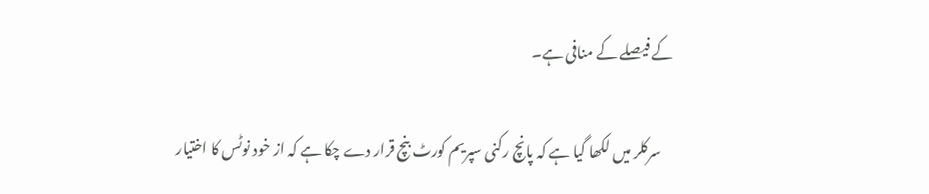کے فیصلے کے منافی ہے۔

    سرکلر میں لکھا گیا ہے کہ پانچ رکنی سپریم کورٹ بنچ قرار دے چکا ہے کہ از خود نوٹس کا اختیار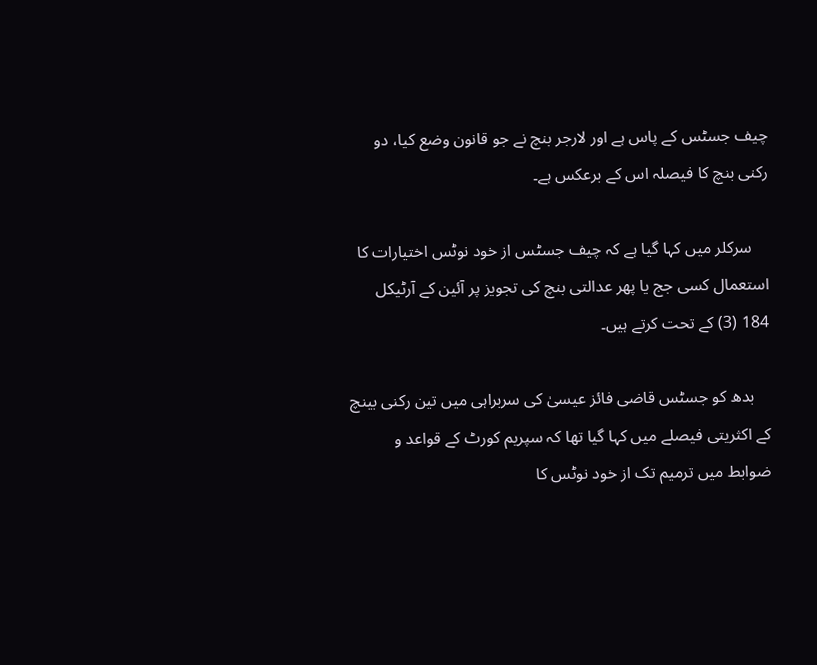چیف جسٹس کے پاس ہے اور لارجر بنچ نے جو قانون وضع کیا، دو رکنی بنچ کا فیصلہ اس کے برعکس ہے۔

    سرکلر میں کہا گیا ہے کہ چیف جسٹس از خود نوٹس اختیارات کا استعمال کسی جج یا پھر عدالتی بنچ کی تجویز پر آئین کے آرٹیکل 184 (3) کے تحت کرتے ہیں۔

    بدھ کو جسٹس قاضی فائز عیسیٰ کی سربراہی میں تین رکنی بینچ کے اکثریتی فیصلے میں کہا گیا تھا کہ سپریم کورٹ کے قواعد و ضوابط میں ترمیم تک از خود نوٹس کا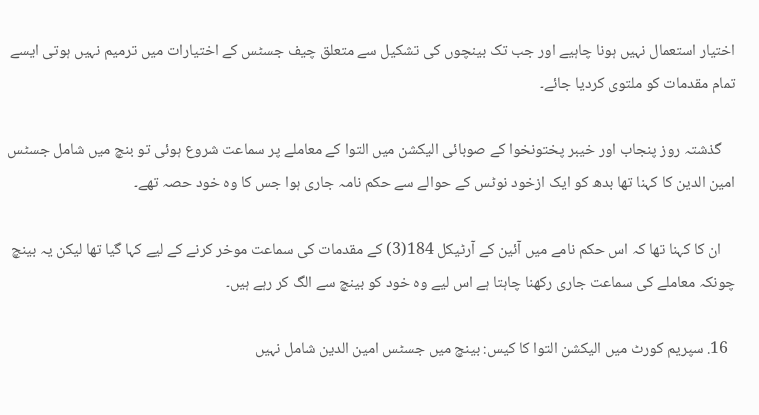اختیار استعمال نہیں ہونا چاہیے اور جب تک بینچوں کی تشکیل سے متعلق چیف جسٹس کے اختیارات میں ترمیم نہیں ہوتی ایسے تمام مقدمات کو ملتوی کردیا جائے۔

    گذشتہ روز پنجاب اور خیبر پختونخوا کے صوبائی الیکشن میں التوا کے معاملے پر سماعت شروع ہوئی تو بنچ میں شامل جسٹس امین الدین کا کہنا تھا بدھ کو ایک ازخود نوٹس کے حوالے سے حکم نامہ جاری ہوا جس کا وہ خود حصہ تھے۔

    ان کا کہنا تھا کہ اس حکم نامے میں آئین کے آرٹیکل 184(3) کے مقدمات کی سماعت موخر کرنے کے لیے کہا گیا تھا لیکن یہ بینچ چونکہ معاملے کی سماعت جاری رکھنا چاہتا ہے اس لیے وہ خود کو بینچ سے الگ کر رہے ہیں۔

  16. سپریم کورٹ میں الیکشن التوا کا کیس: بینچ میں جسٹس امین الدین شامل نہیں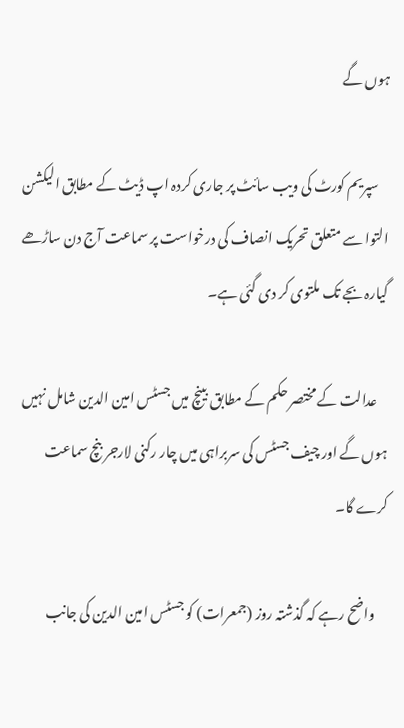ہوں گے

    سپریم کورٹ کی ویب سائٹ پر جاری کردہ اپ ڈیٹ کے مطابق الیکشن التوا سے متعلق تحریک انصاف کی درخواست پر سماعت آج دن ساڑھے گیارہ بجے تک ملتوی کر دی گئی ہے۔

    عدالت کے مختصر حکم کے مطابق بینچ میں جسٹس امین الدین شامل نہیں ہوں گے اور چیف جسٹس کی سربراہی میں چار رکنی لارجر بنچ سماعت کرے گا۔

    واضح رہے کہ گذشتہ روز (جمعرات) کو جسٹس امین الدین کی جانب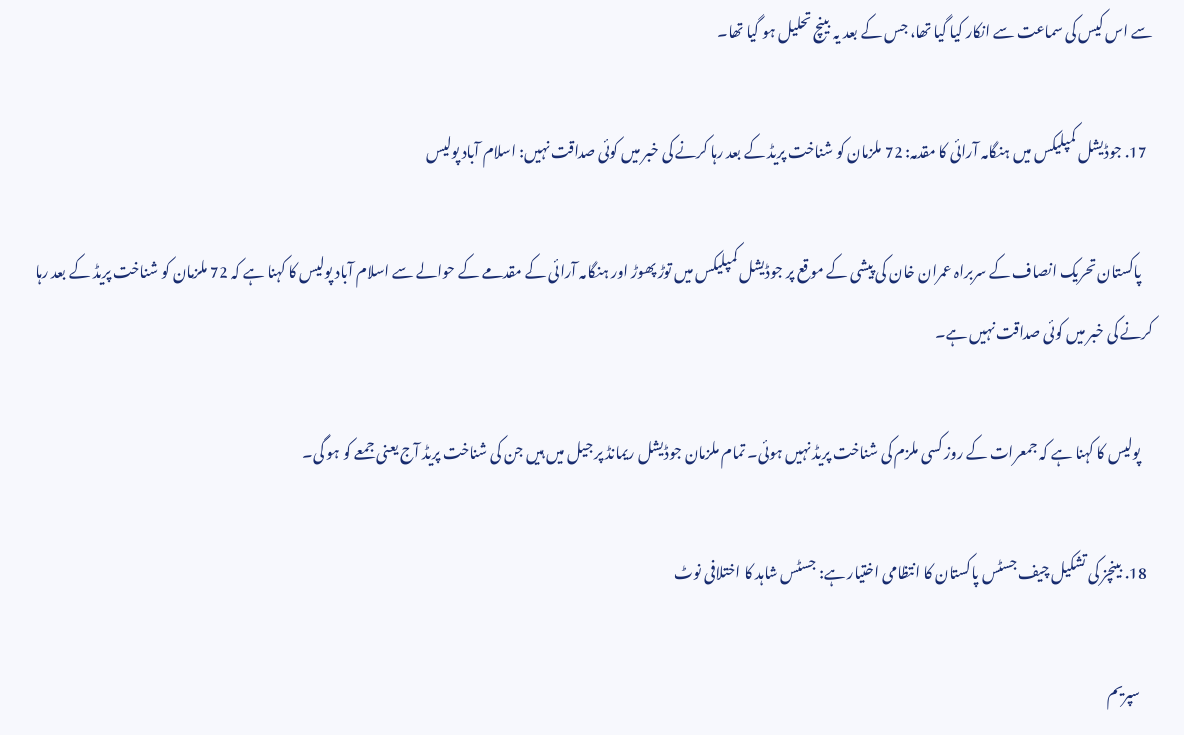سے اس کیس کی سماعت سے انکار کیا گیا تھا، جس کے بعد یہ بینچ تحلیل ہو گیا تھا۔

  17. جوڈیشل کمپلیکس میں ہنگامہ آرائی کا مقدمہ: 72 ملزمان کو شناخت پریڈ کے بعد رہا کرنے کی خبر میں کوئی صداقت نہیں: اسلام آباد پولیس

    پاکستان تحریک انصاف کے سربراہ عمران خان کی پیشی کے موقع پر جوڈیشل کمپلیکس میں توڑ پھوڑ اور ہنگامہ آرائی کے مقدمے کے حوالے سے اسلام آباد پولیس کا کہنا ہے کہ 72 ملزمان کو شناخت پریڈ کے بعد رہا کرنے کی خبر میں کوئی صداقت نہیں ہے۔

    پولیس کا کہنا ہے کہ جمعرات کے روز کسی ملزم کی شناخت پریڈ نہیں ہوئی۔ تمام ملزمان جوڈیشل ریمانڈ پر جیل میں ہیں جن کی شناخت پریڈ آج یعنی جمعے کو ہو گی۔

  18. بینچز کی تشکیل چیف جسٹس پاکستان کا انتظامی اختیار ہے: جسٹس شاہد کا اختلافی نوٹ

    سپریم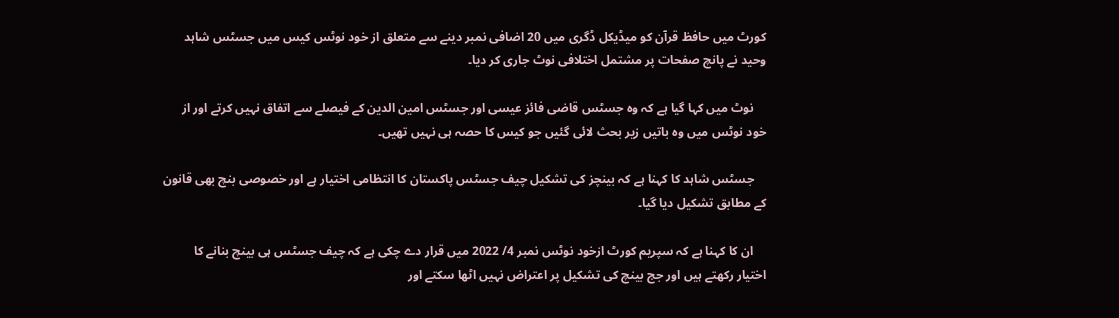کورٹ میں حافظ قرآن کو میڈیکل ڈگری میں 20 اضافی نمبر دینے سے متعلق از خود نوٹس کیس میں جسٹس شاہد وحید نے پانچ صفحات پر مشتمل اختلافی نوٹ جاری کر دیا۔

    نوٹ میں کہا گیا ہے کہ وہ جسٹس قاضی فائز عیسی اور جسٹس امین الدین کے فیصلے سے اتفاق نہیں کرتے اور از خود نوٹس میں وہ باتیں زیر بحث لائی گئیں جو کیس کا حصہ ہی نہیں تھیں۔

    جسٹس شاہد کا کہنا ہے کہ بینچز کی تشکیل چیف جسٹس پاکستان کا انتظامی اختیار ہے اور خصوصی بنچ بھی قانون کے مطابق تشکیل دیا گیا۔

    ان کا کہنا ہے کہ سپریم کورٹ ازخود نوٹس نمبر 4/ 2022 میں قرار دے چکی ہے کہ چیف جسٹس ہی بینچ بنانے کا اختیار رکھتے ہیں اور جج بینچ کی تشکیل پر اعتراض نہیں اٹھا سکتے اور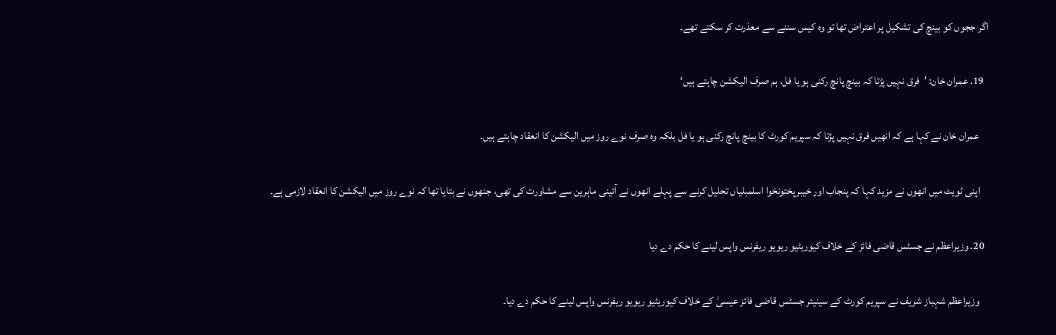اگر ججوں کو بینچ کی تشکیل پر اعتراض تھا تو وہ کیس سننے سے معذرت کر سکتے تھے۔

  19. عمران خان: ’فرق نہیں پڑتا کہ بینچ پانچ رکنی ہو یا فل، ہم صرف الیکشن چاہتے ہیں‘

    عمران خان نے کہا ہے کہ انھیں فرق نہیں پڑتا کہ سپریم کورٹ کا بینچ پانچ رکنی ہو یا فل بلکہ وہ صرف نوے روز میں الیکشن کا انعقاد چاہتے ہیں۔

    اپنی ٹویٹ میں انھوں نے مزید کہا کہ پنجاب اور خیبرپختونخوا اسلمبلیاں تحلیل کرنے سے پہلے انھوں نے آئینی ماہرین سے مشاورت کی تھی، جنھوں نے بتایا تھا کہ نوے روز میں الیکشن کا انعقاد لازمی ہے۔

  20. وزیراعظم نے جسٹس قاضی فائز کے خلاف کیوریٹیو ریویو ریفرنس واپس لینے کا حکم دے دیا

    وزیراعظم شہباز شریف نے سپریم کورٹ کے سینیئر جسٹس قاضی فائز عیسیٰ کے خلاف کیوریٹیو ریویو ریفرنس واپس لینے کا حکم دے دیا۔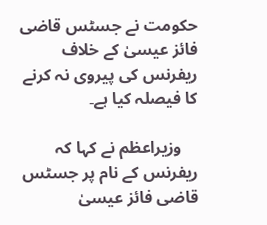حکومت نے جسٹس قاضی فائز عیسیٰ کے خلاف ریفرنس کی پیروی نہ کرنے کا فیصلہ کیا ہے۔

    وزیراعظم نے کہا کہ ریفرنس کے نام پر جسٹس قاضی فائز عیسیٰ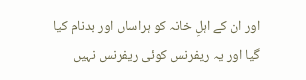اور ان کے اہلِ خانہ کو ہراساں اور بدنام کیا گیا اور یہ ریفرنس کوئی ریفرنس نہیں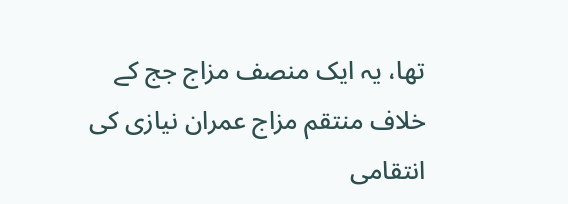تھا، یہ ایک منصف مزاج جج کے خلاف منتقم مزاج عمران نیازی کی انتقامی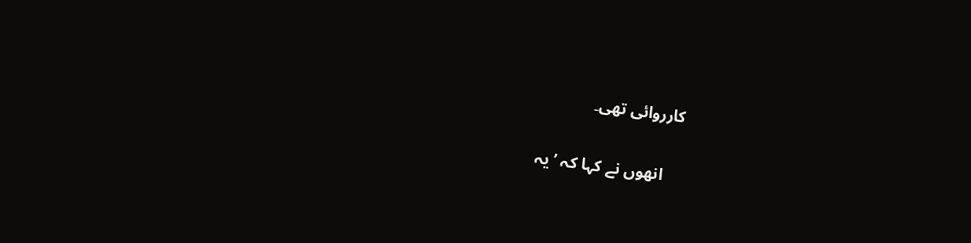کارروائی تھی۔

    انھوں نے کہا کہ ’یہ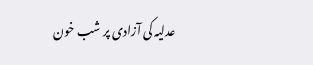عدلیہ کی آزادی پر شب خون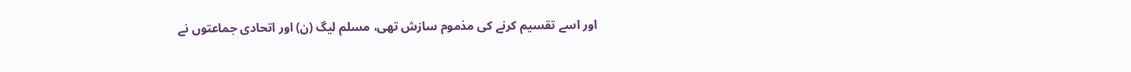اور اسے تقسیم کرنے کی مذموم سازش تھی، مسلم لیگ (ن) اور اتحادی جماعتوں نے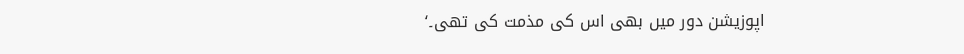اپوزیشن دور میں بھی اس کی مذمت کی تھی۔‘